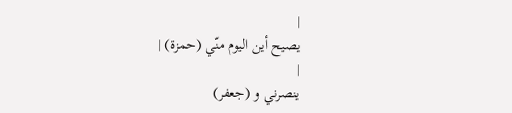|
يصيح أين اليوم منّي (حمزة) |
|
ينصرني و (جعفر)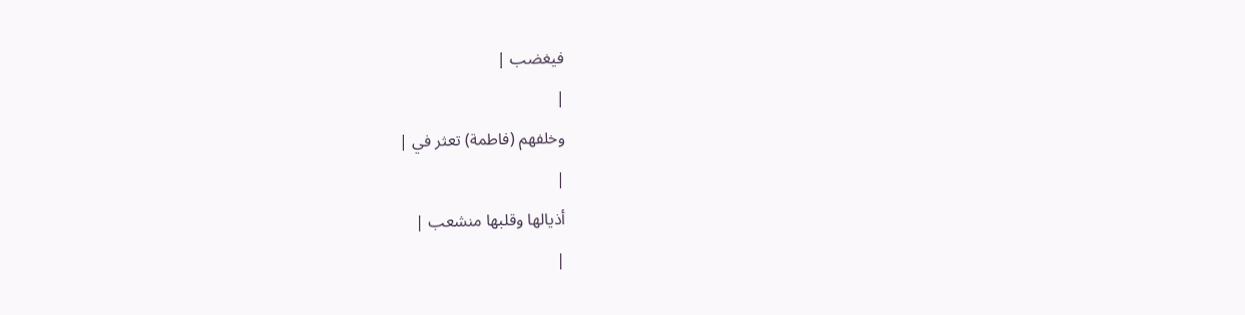فيغضب |
|
وخلفهم (فاطمة) تعثر في |
|
أذيالها وقلبها منشعب |
|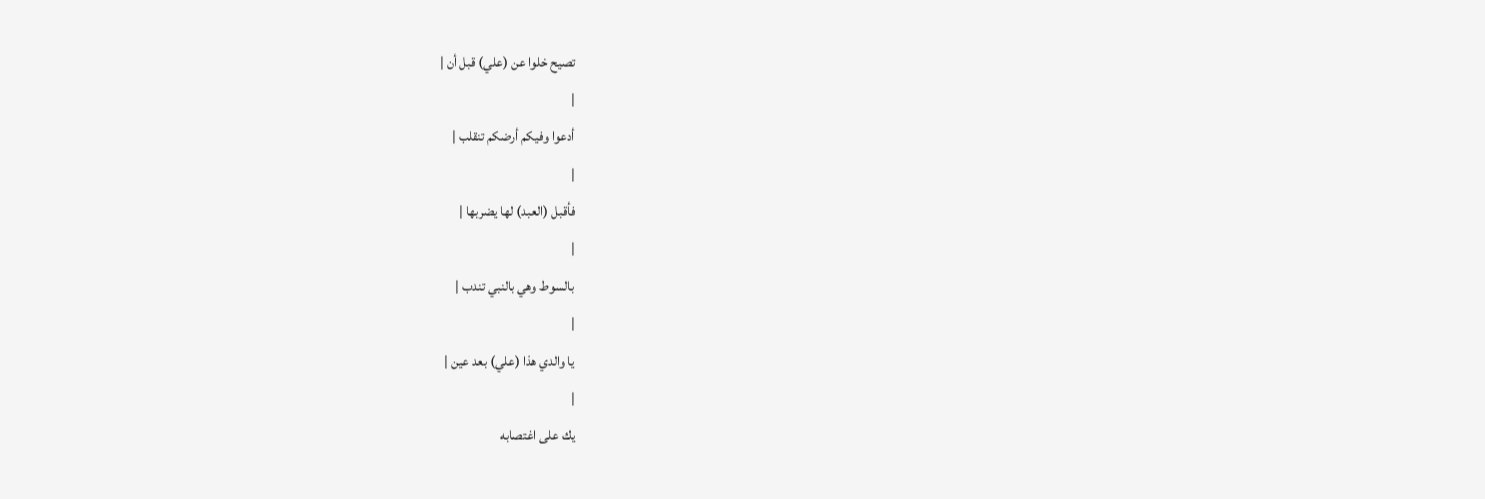تصيح خلوا عن (علي) قبل أن |
|
أدعوا وفيكم أرضكم تنقلب |
|
فأقبل (العبد) لها يضربها |
|
بالسوط وهي بالنبي تندب |
|
يا والدي هذا (علي) بعد عين |
|
يك على اغتصابه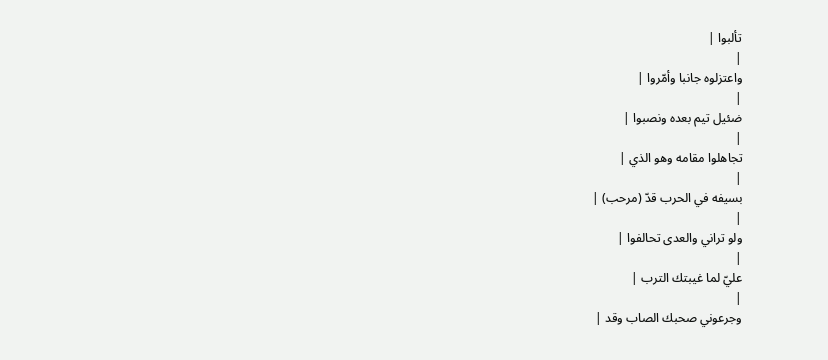تألبوا |
|
واعتزلوه جانبا وأمّروا |
|
ضئيل تيم بعده ونصبوا |
|
تجاهلوا مقامه وهو الذي |
|
بسيفه في الحرب قدّ (مرحب) |
|
ولو تراني والعدى تحالفوا |
|
عليّ لما غيبتك الترب |
|
وجرعوني صحبك الصاب وقد |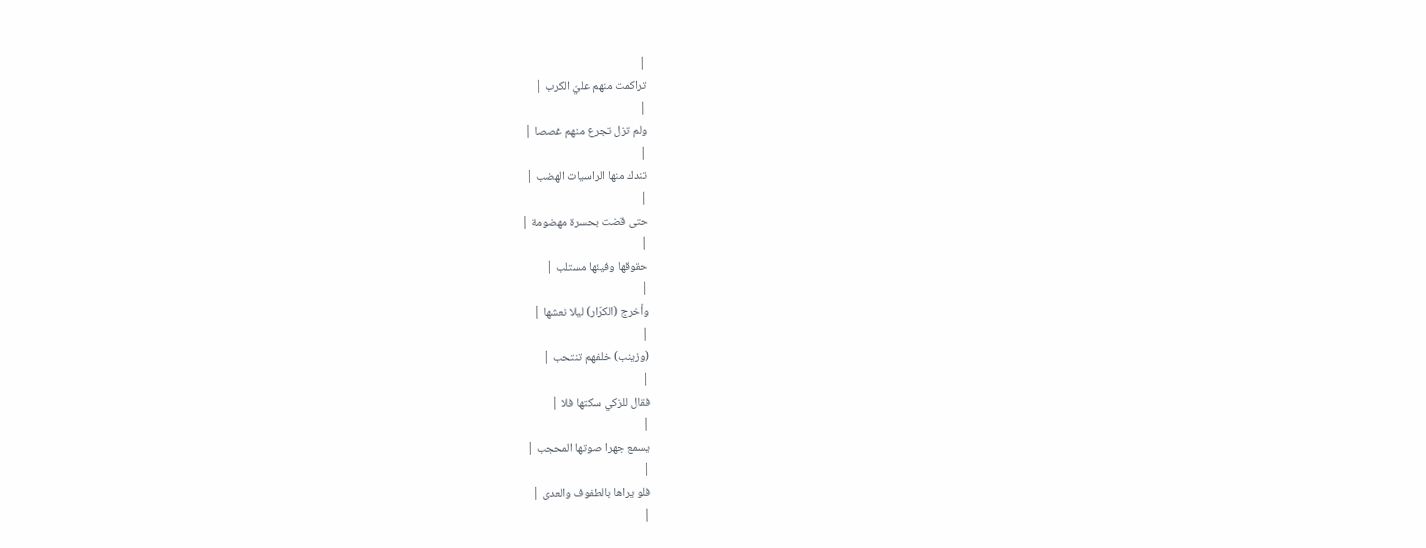|
تراكمت منهم عليّ الكرب |
|
ولم تزل تجرع منهم غصصا |
|
تندك منها الراسيات الهضب |
|
حتى قضت بحسرة مهضومة |
|
حقوقها وفيئها مستلب |
|
وأخرج (الكرّار) ليلا نعشها |
|
(وزينب) خلفهم تنتحب |
|
فقال للزكي سكتها فلا |
|
يسمع جهرا صوتها المحجب |
|
فلو يراها بالطفوف والعدى |
|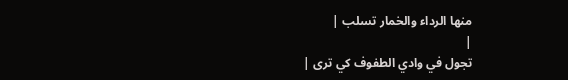منها الرداء والخمار تسلب |
|
تجول في وادي الطفوف كي ترى |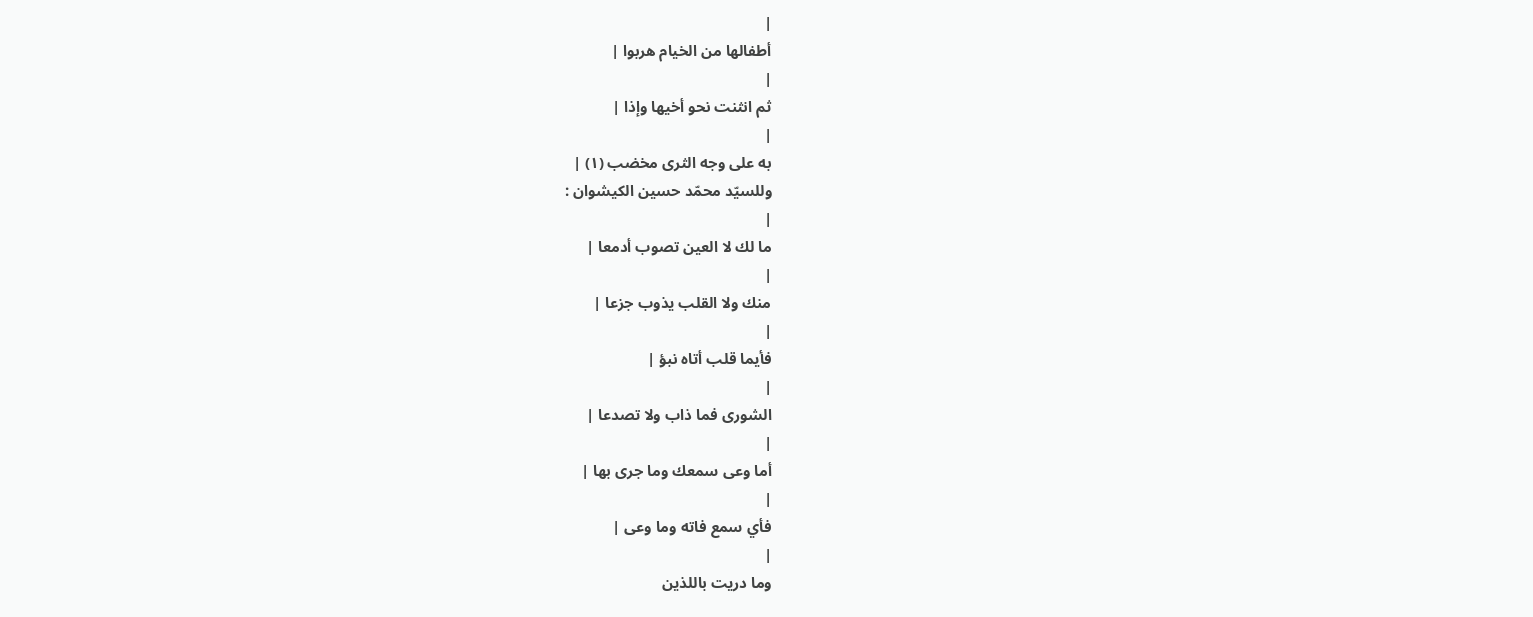|
أطفالها من الخيام هربوا |
|
ثم انثنت نحو أخيها وإذا |
|
به على وجه الثرى مخضب (١) |
وللسيّد محمّد حسين الكيشوان :
|
ما لك لا العين تصوب أدمعا |
|
منك ولا القلب يذوب جزعا |
|
فأيما قلب أتاه نبؤ |
|
الشورى فما ذاب ولا تصدعا |
|
أما وعى سمعك وما جرى بها |
|
فأي سمع فاته وما وعى |
|
وما دريت باللذين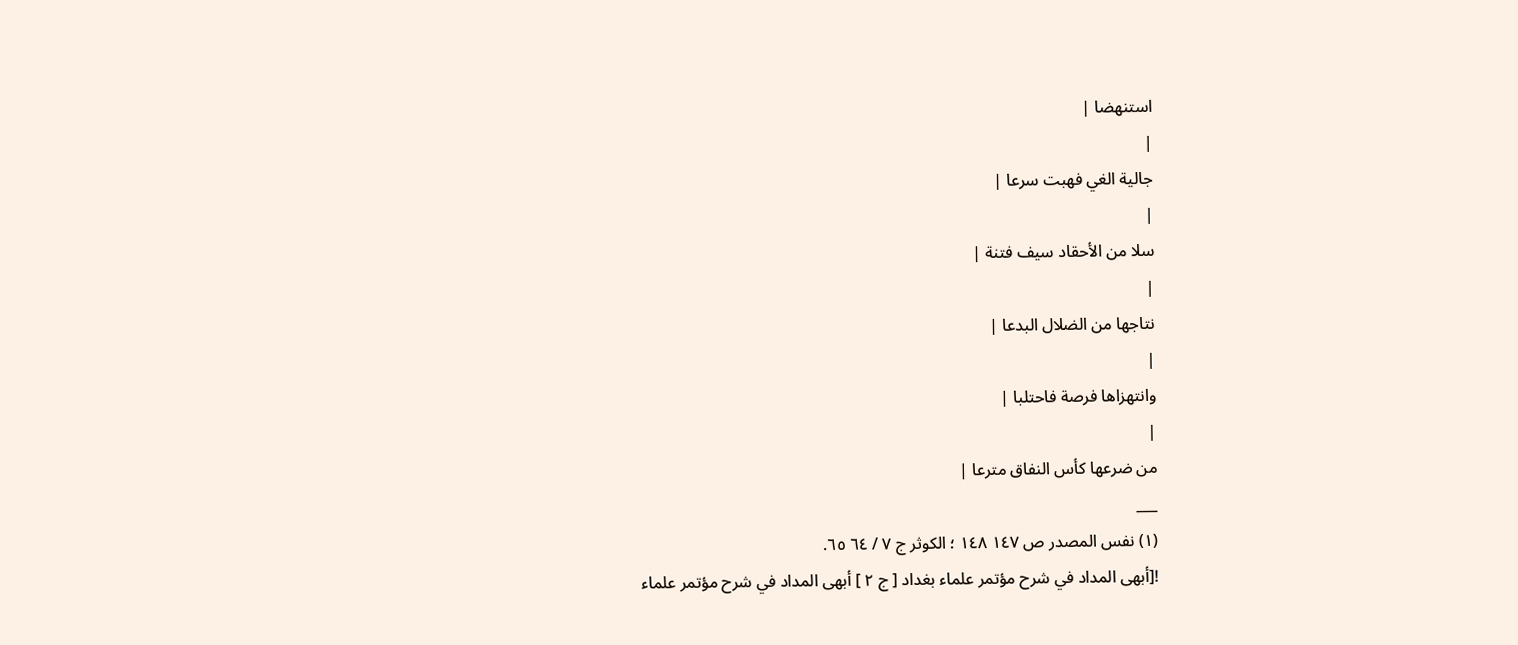استنهضا |
|
جالية الغي فهبت سرعا |
|
سلا من الأحقاد سيف فتنة |
|
نتاجها من الضلال البدعا |
|
وانتهزاها فرصة فاحتلبا |
|
من ضرعها كأس النفاق مترعا |
___
(١) نفس المصدر ص ١٤٧ ١٤٨ ؛ الكوثر ج ٧ / ٦٤ ٦٥.
![أبهى المداد في شرح مؤتمر علماء بغداد [ ج ٢ ] أبهى المداد في شرح مؤتمر علماء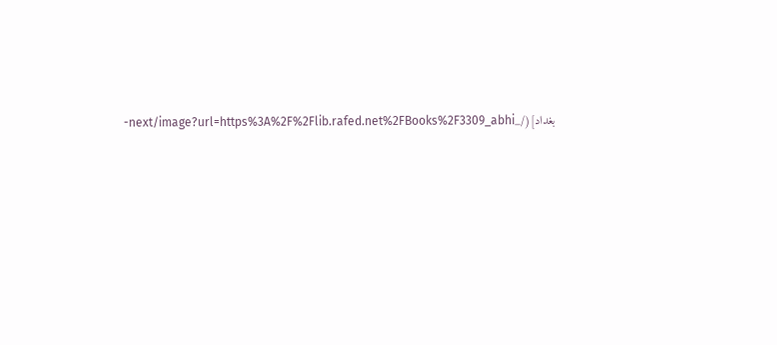بغداد](/_next/image?url=https%3A%2F%2Flib.rafed.net%2FBooks%2F3309_abhi-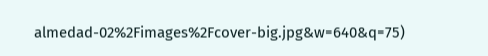almedad-02%2Fimages%2Fcover-big.jpg&w=640&q=75)